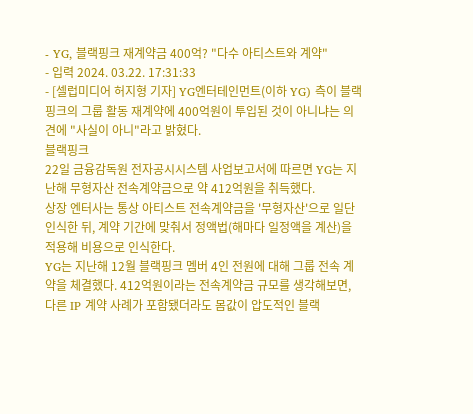- YG, 블랙핑크 재계약금 400억? "다수 아티스트와 계약"
- 입력 2024. 03.22. 17:31:33
- [셀럽미디어 허지형 기자] YG엔터테인먼트(이하 YG) 측이 블랙핑크의 그룹 활동 재계약에 400억원이 투입된 것이 아니냐는 의견에 "사실이 아니"라고 밝혔다.
블랙핑크
22일 금융감독원 전자공시시스템 사업보고서에 따르면 YG는 지난해 무형자산 전속계약금으로 약 412억원을 취득했다.
상장 엔터사는 통상 아티스트 전속계약금을 '무형자산'으로 일단 인식한 뒤, 계약 기간에 맞춰서 정액법(해마다 일정액을 계산)을 적용해 비용으로 인식한다.
YG는 지난해 12월 블랙핑크 멤버 4인 전원에 대해 그룹 전속 계약을 체결했다. 412억원이라는 전속계약금 규모를 생각해보면, 다른 IP 계약 사례가 포함됐더라도 몸값이 압도적인 블랙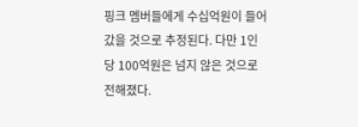핑크 멤버들에게 수십억원이 들어갔을 것으로 추정된다. 다만 1인당 100억원은 넘지 않은 것으로 전해졌다.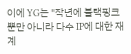이에 YG는 "작년에 블랙핑크뿐만 아니라 다수 IP에 대한 재계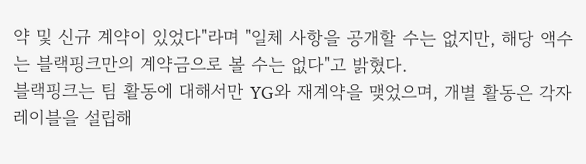약 및 신규 계약이 있었다"라며 "일체 사항을 공개할 수는 없지만, 해당 액수는 블랙핑크만의 계약금으로 볼 수는 없다"고 밝혔다.
블랙핑크는 팀 활동에 대해서만 YG와 재계약을 맺었으며, 개별 활동은 각자 레이블을 설립해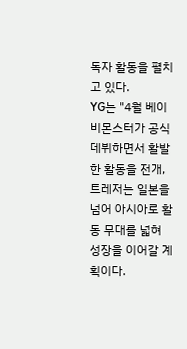독자 활동을 펼치고 있다.
YG는 "4월 베이비몬스터가 공식 데뷔하면서 활발한 활동을 전개, 트레저는 일본을 넘어 아시아로 활동 무대를 넓혀 성장을 이어갈 계획이다.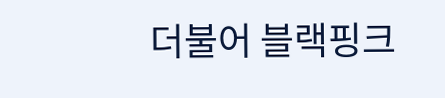더불어 블랙핑크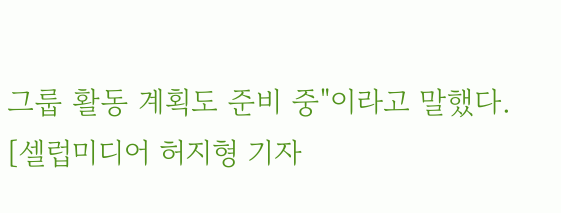그룹 활동 계획도 준비 중"이라고 말했다.
[셀럽미디어 허지형 기자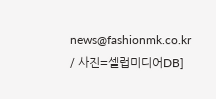news@fashionmk.co.kr / 사진=셀럽미디어DB]